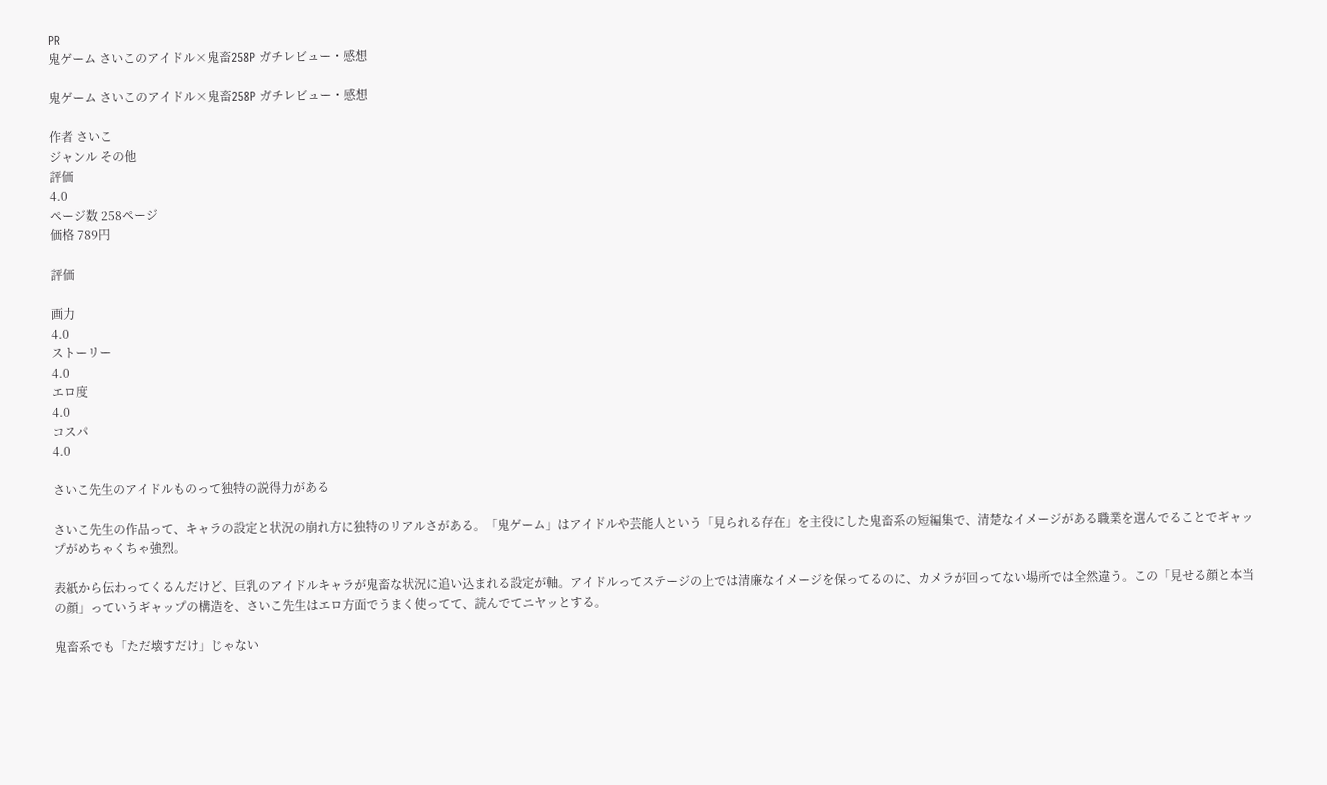PR
鬼ゲーム さいこのアイドル×鬼畜258P ガチレビュー・感想

鬼ゲーム さいこのアイドル×鬼畜258P ガチレビュー・感想

作者 さいこ
ジャンル その他
評価
4.0
ページ数 258ページ
価格 789円

評価

画力
4.0
ストーリー
4.0
エロ度
4.0
コスパ
4.0

さいこ先生のアイドルものって独特の説得力がある

さいこ先生の作品って、キャラの設定と状況の崩れ方に独特のリアルさがある。「鬼ゲーム」はアイドルや芸能人という「見られる存在」を主役にした鬼畜系の短編集で、清楚なイメージがある職業を選んでることでギャップがめちゃくちゃ強烈。

表紙から伝わってくるんだけど、巨乳のアイドルキャラが鬼畜な状況に追い込まれる設定が軸。アイドルってステージの上では清廉なイメージを保ってるのに、カメラが回ってない場所では全然違う。この「見せる顔と本当の顔」っていうギャップの構造を、さいこ先生はエロ方面でうまく使ってて、読んでてニヤッとする。

鬼畜系でも「ただ壊すだけ」じゃない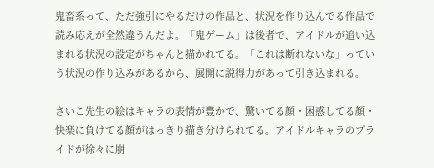鬼畜系って、ただ強引にやるだけの作品と、状況を作り込んでる作品で読み応えが全然違うんだよ。「鬼ゲーム」は後者で、アイドルが追い込まれる状況の設定がちゃんと描かれてる。「これは断れないな」っていう状況の作り込みがあるから、展開に説得力があって引き込まれる。

さいこ先生の絵はキャラの表情が豊かで、驚いてる顔・困惑してる顔・快楽に負けてる顔がはっきり描き分けられてる。アイドルキャラのプライドが徐々に崩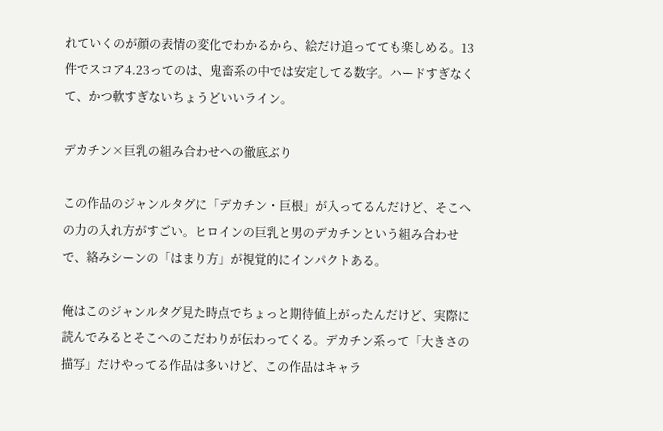れていくのが顔の表情の変化でわかるから、絵だけ追ってても楽しめる。13件でスコア4.23ってのは、鬼畜系の中では安定してる数字。ハードすぎなくて、かつ軟すぎないちょうどいいライン。

デカチン×巨乳の組み合わせへの徹底ぶり

この作品のジャンルタグに「デカチン・巨根」が入ってるんだけど、そこへの力の入れ方がすごい。ヒロインの巨乳と男のデカチンという組み合わせで、絡みシーンの「はまり方」が視覚的にインパクトある。

俺はこのジャンルタグ見た時点でちょっと期待値上がったんだけど、実際に読んでみるとそこへのこだわりが伝わってくる。デカチン系って「大きさの描写」だけやってる作品は多いけど、この作品はキャラ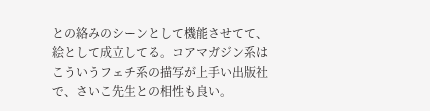との絡みのシーンとして機能させてて、絵として成立してる。コアマガジン系はこういうフェチ系の描写が上手い出版社で、さいこ先生との相性も良い。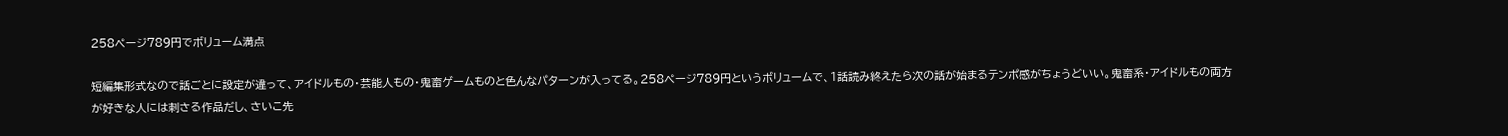258ページ789円でボリューム満点

短編集形式なので話ごとに設定が違って、アイドルもの・芸能人もの・鬼畜ゲームものと色んなパターンが入ってる。258ページ789円というボリュームで、1話読み終えたら次の話が始まるテンポ感がちょうどいい。鬼畜系・アイドルもの両方が好きな人には刺さる作品だし、さいこ先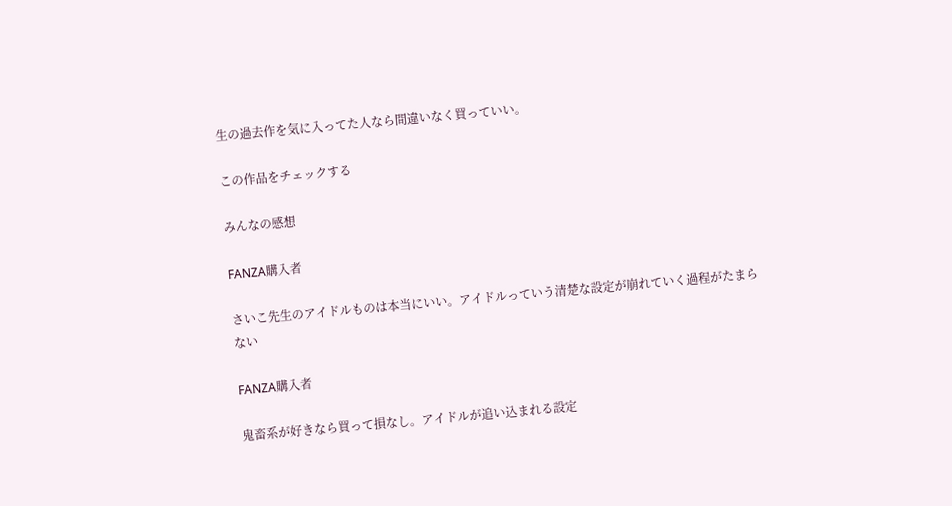生の過去作を気に入ってた人なら間違いなく買っていい。

この作品をチェックする

みんなの感想

FANZA購入者

さいこ先生のアイドルものは本当にいい。アイドルっていう清楚な設定が崩れていく過程がたまらない

FANZA購入者

鬼畜系が好きなら買って損なし。アイドルが追い込まれる設定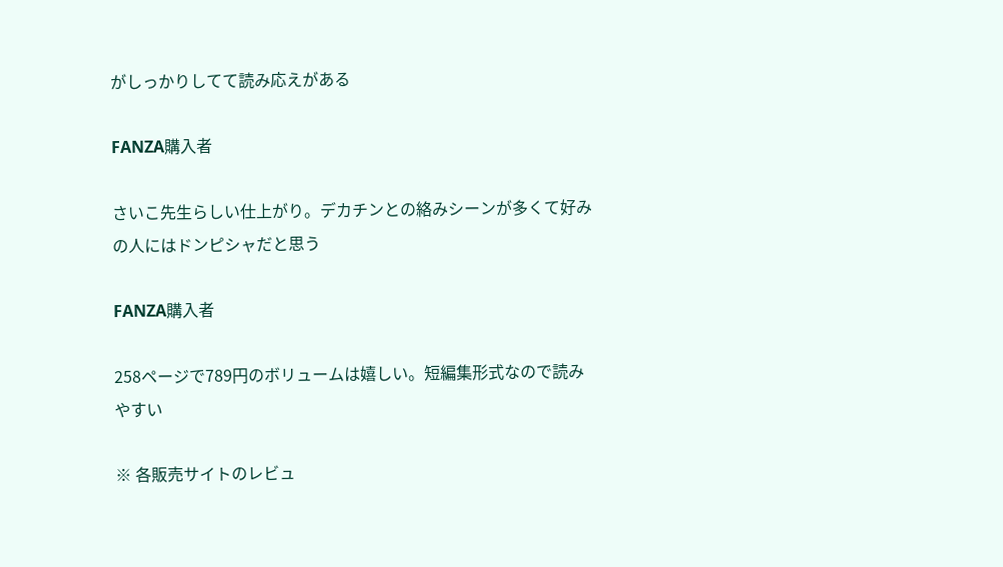がしっかりしてて読み応えがある

FANZA購入者

さいこ先生らしい仕上がり。デカチンとの絡みシーンが多くて好みの人にはドンピシャだと思う

FANZA購入者

258ページで789円のボリュームは嬉しい。短編集形式なので読みやすい

※ 各販売サイトのレビュ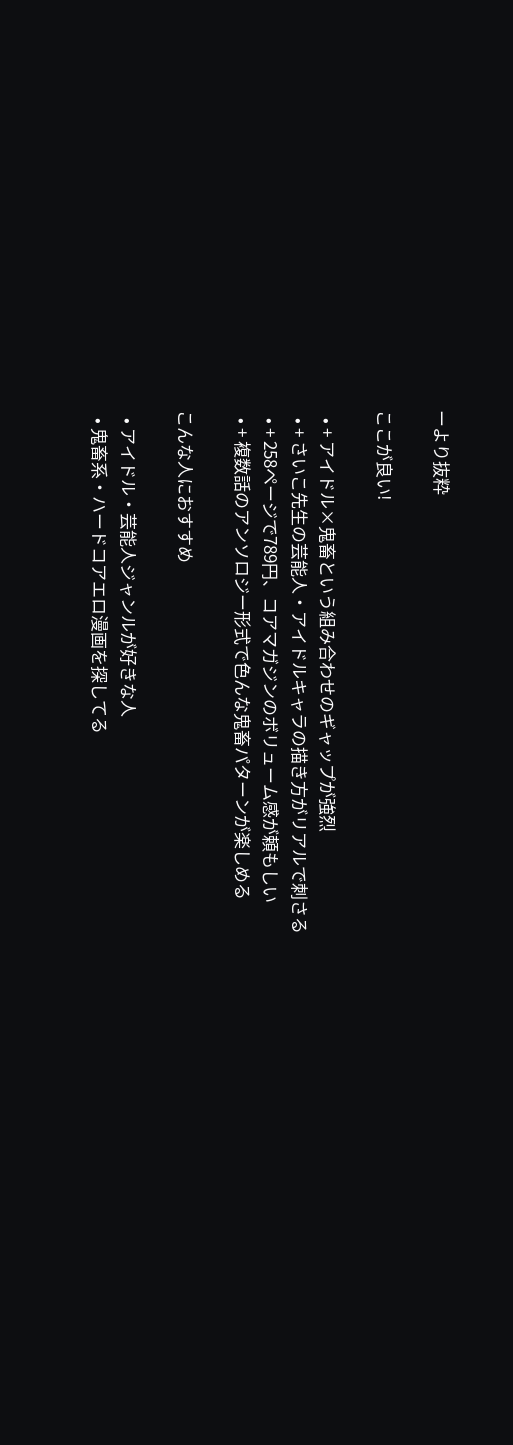ーより抜粋

ここが良い!

  • + アイドル×鬼畜という組み合わせのギャップが強烈
  • + さいこ先生の芸能人・アイドルキャラの描き方がリアルで刺さる
  • + 258ページで789円、コアマガジンのボリューム感が頼もしい
  • + 複数話のアンソロジー形式で色んな鬼畜パターンが楽しめる

こんな人におすすめ

  • アイドル・芸能人ジャンルが好きな人
  • 鬼畜系・ハードコアエロ漫画を探してる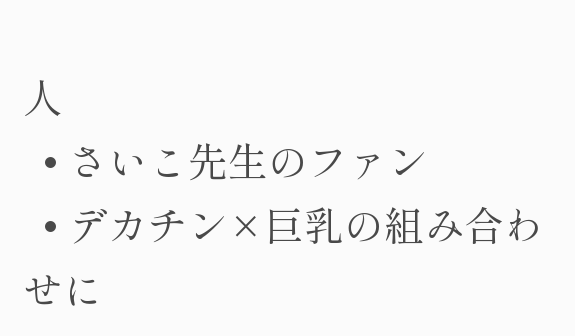人
  • さいこ先生のファン
  • デカチン×巨乳の組み合わせに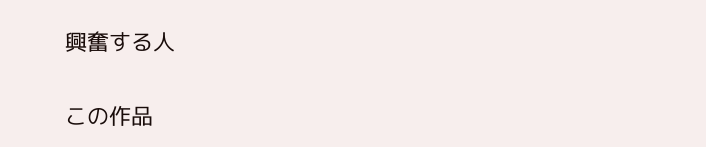興奮する人

この作品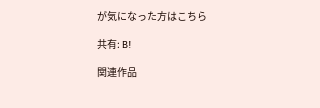が気になった方はこちら

共有: B!

関連作品